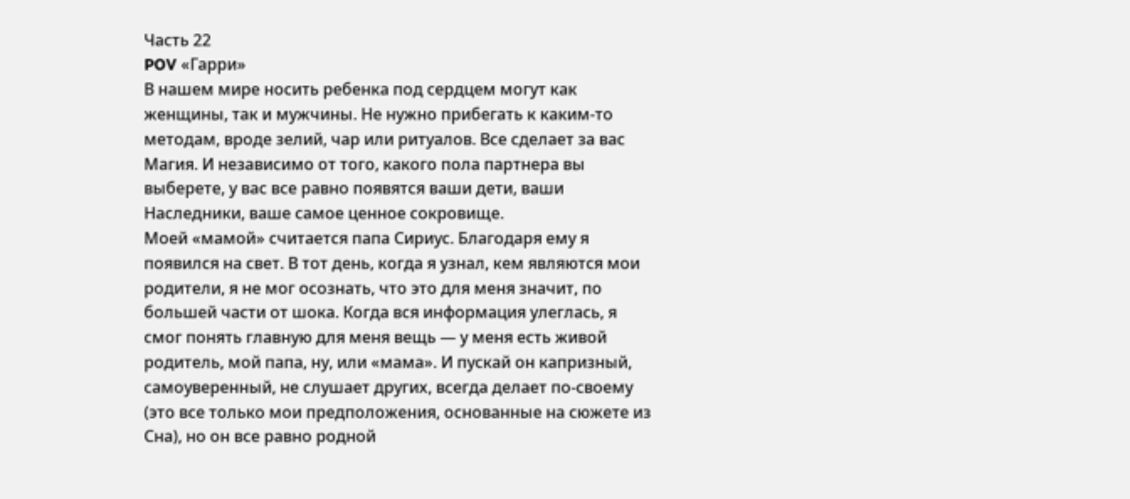Часть 22
POV «Гарри»
В нашем мире носить ребенка под сердцем могут как женщины, так и мужчины. Не нужно прибегать к каким-то методам, вроде зелий, чар или ритуалов. Все сделает за вас Магия. И независимо от того, какого пола партнера вы выберете, у вас все равно появятся ваши дети, ваши Наследники, ваше самое ценное сокровище.
Моей «мамой» считается папа Сириус. Благодаря ему я появился на свет. В тот день, когда я узнал, кем являются мои родители, я не мог осознать, что это для меня значит, по большей части от шока. Когда вся информация улеглась, я смог понять главную для меня вещь — у меня есть живой родитель, мой папа, ну, или «мама». И пускай он капризный, самоуверенный, не слушает других, всегда делает по-своему (это все только мои предположения, основанные на сюжете из Сна), но он все равно родной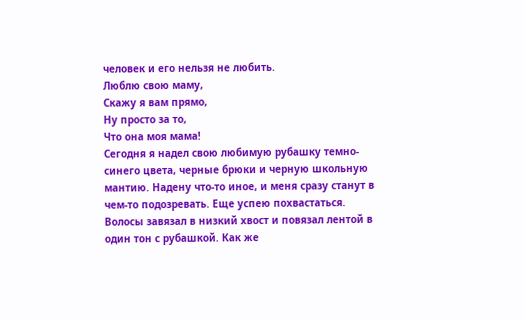человек и его нельзя не любить.
Люблю свою маму,
Скажу я вам прямо,
Hy просто за то,
Что она моя мама!
Сегодня я надел свою любимую рубашку темно-синего цвета, черные брюки и черную школьную мантию. Надену что-то иное, и меня сразу станут в чем-то подозревать. Еще успею похвастаться. Волосы завязал в низкий хвост и повязал лентой в один тон с рубашкой. Как же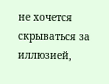не хочется скрываться за иллюзией,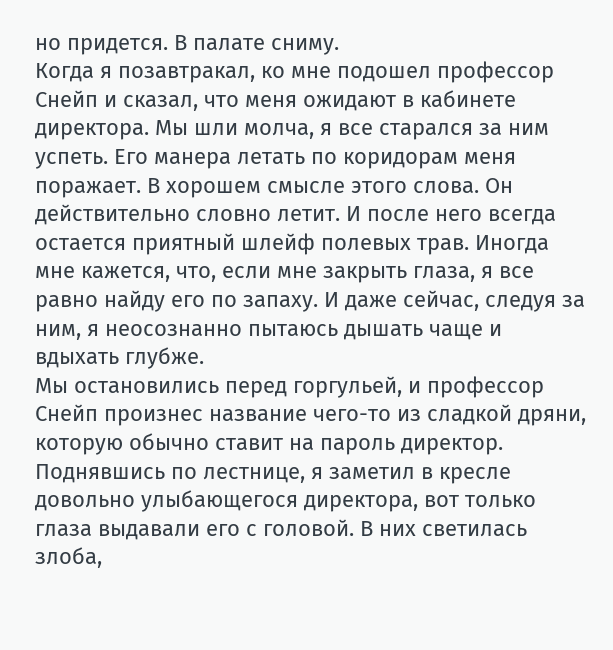но придется. В палате сниму.
Когда я позавтракал, ко мне подошел профессор Снейп и сказал, что меня ожидают в кабинете директора. Мы шли молча, я все старался за ним успеть. Его манера летать по коридорам меня поражает. В хорошем смысле этого слова. Он действительно словно летит. И после него всегда остается приятный шлейф полевых трав. Иногда мне кажется, что, если мне закрыть глаза, я все равно найду его по запаху. И даже сейчас, следуя за ним, я неосознанно пытаюсь дышать чаще и вдыхать глубже.
Мы остановились перед горгульей, и профессор Снейп произнес название чего-то из сладкой дряни, которую обычно ставит на пароль директор. Поднявшись по лестнице, я заметил в кресле довольно улыбающегося директора, вот только глаза выдавали его с головой. В них светилась злоба,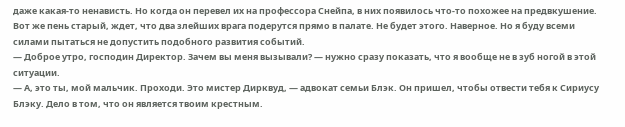даже какая-то ненависть. Но когда он перевел их на профессора Снейпа, в них появилось что-то похожее на предвкушение. Вот же пень старый, ждет, что два злейших врага подерутся прямо в палате. Не будет этого. Наверное. Но я буду всеми силами пытаться не допустить подобного развития событий.
— Доброе утро, господин Директор. Зачем вы меня вызывали? — нужно сразу показать, что я вообще не в зуб ногой в этой ситуации.
— А, это ты, мой мальчик. Проходи. Это мистер Дирквуд, — адвокат семьи Блэк. Он пришел, чтобы отвести тебя к Сириусу Блэку. Дело в том, что он является твоим крестным.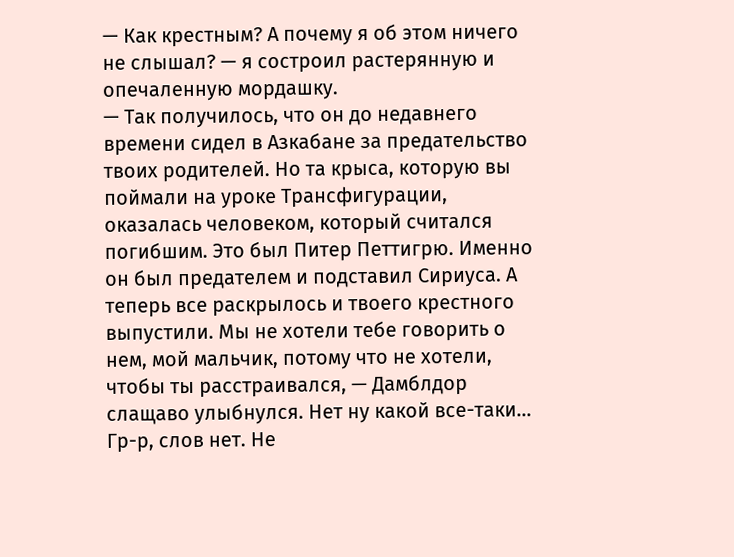— Как крестным? А почему я об этом ничего не слышал? — я состроил растерянную и опечаленную мордашку.
— Так получилось, что он до недавнего времени сидел в Азкабане за предательство твоих родителей. Но та крыса, которую вы поймали на уроке Трансфигурации, оказалась человеком, который считался погибшим. Это был Питер Петтигрю. Именно он был предателем и подставил Сириуса. А теперь все раскрылось и твоего крестного выпустили. Мы не хотели тебе говорить о нем, мой мальчик, потому что не хотели, чтобы ты расстраивался, — Дамблдор слащаво улыбнулся. Нет ну какой все-таки… Гр-р, слов нет. Не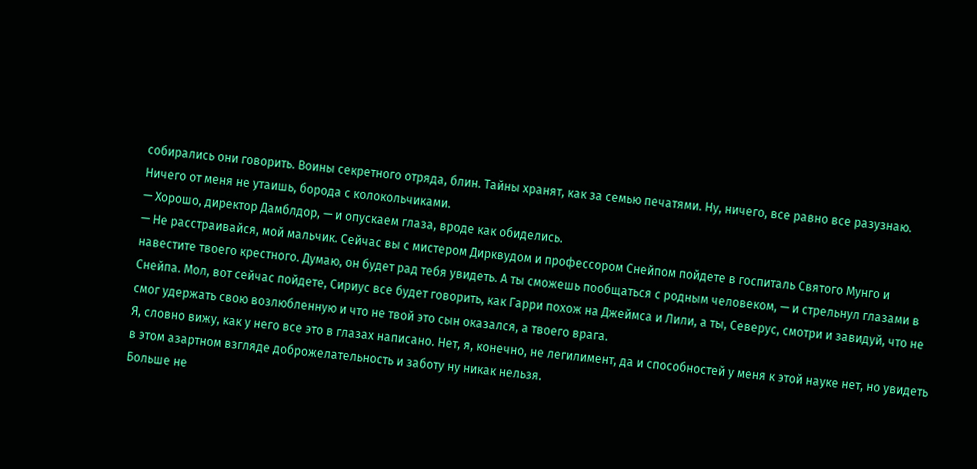собирались они говорить. Воины секретного отряда, блин. Тайны хранят, как за семью печатями. Ну, ничего, все равно все разузнаю. Ничего от меня не утаишь, борода с колокольчиками.
— Хорошо, директор Дамблдор, — и опускаем глаза, вроде как обиделись.
— Не расстраивайся, мой мальчик. Сейчас вы с мистером Дирквудом и профессором Снейпом пойдете в госпиталь Святого Мунго и навестите твоего крестного. Думаю, он будет рад тебя увидеть. А ты сможешь пообщаться с родным человеком, — и стрельнул глазами в Снейпа. Мол, вот сейчас пойдете, Сириус все будет говорить, как Гарри похож на Джеймса и Лили, а ты, Северус, смотри и завидуй, что не смог удержать свою возлюбленную и что не твой это сын оказался, а твоего врага.
Я, словно вижу, как у него все это в глазах написано. Нет, я, конечно, не легилимент, да и способностей у меня к этой науке нет, но увидеть в этом азартном взгляде доброжелательность и заботу ну никак нельзя.
Больше не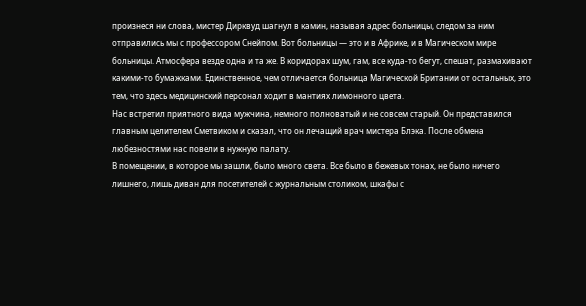произнеся ни слова, мистер Дирквуд шагнул в камин, называя адрес больницы, следом за ним отправились мы с профессором Снейпом. Вот больницы — это и в Африке, и в Магическом мире больницы. Атмосфера везде одна и та же. В коридорах шум, гам, все куда-то бегут, спешат, размахивают какими-то бумажками. Единственное, чем отличается больница Магической Британии от остальных, это тем, что здесь медицинский персонал ходит в мантиях лимонного цвета.
Нас встретил приятного вида мужчина, немного полноватый и не совсем старый. Он представился главным целителем Сметвиком и сказал, что он лечащий врач мистера Блэка. После обмена любезностями нас повели в нужную палату.
В помещении, в которое мы зашли, было много света. Все было в бежевых тонах, не было ничего лишнего, лишь диван для посетителей с журнальным столиком, шкафы с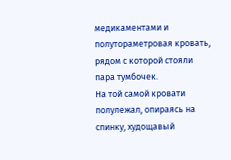медикаментами и полутораметровая кровать, рядом с которой стояли пара тумбочек.
На той самой кровати полулежал, опираясь на спинку, худощавый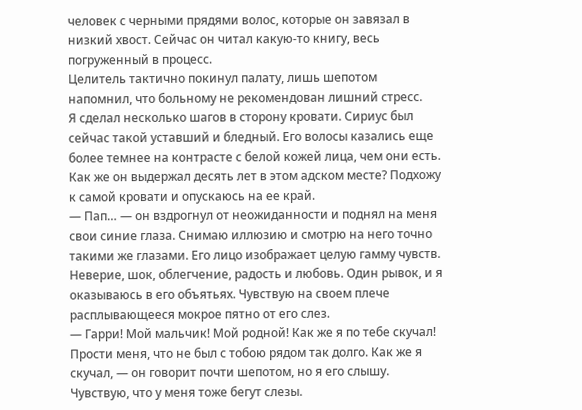человек с черными прядями волос, которые он завязал в низкий хвост. Сейчас он читал какую-то книгу, весь погруженный в процесс.
Целитель тактично покинул палату, лишь шепотом напомнил, что больному не рекомендован лишний стресс.
Я сделал несколько шагов в сторону кровати. Сириус был сейчас такой уставший и бледный. Его волосы казались еще более темнее на контрасте с белой кожей лица, чем они есть. Как же он выдержал десять лет в этом адском месте? Подхожу к самой кровати и опускаюсь на ее край.
— Пап… — он вздрогнул от неожиданности и поднял на меня свои синие глаза. Снимаю иллюзию и смотрю на него точно такими же глазами. Его лицо изображает целую гамму чувств. Неверие, шок, облегчение, радость и любовь. Один рывок, и я оказываюсь в его объятьях. Чувствую на своем плече расплывающееся мокрое пятно от его слез.
— Гарри! Мой мальчик! Мой родной! Как же я по тебе скучал! Прости меня, что не был с тобою рядом так долго. Как же я скучал, — он говорит почти шепотом, но я его слышу. Чувствую, что у меня тоже бегут слезы.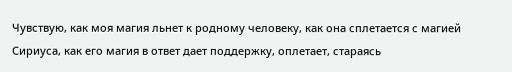Чувствую, как моя магия льнет к родному человеку, как она сплетается с магией Сириуса, как его магия в ответ дает поддержку, оплетает, стараясь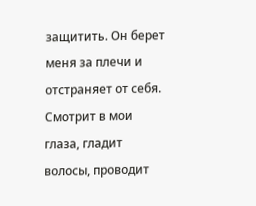защитить. Он берет меня за плечи и отстраняет от себя. Смотрит в мои глаза, гладит волосы, проводит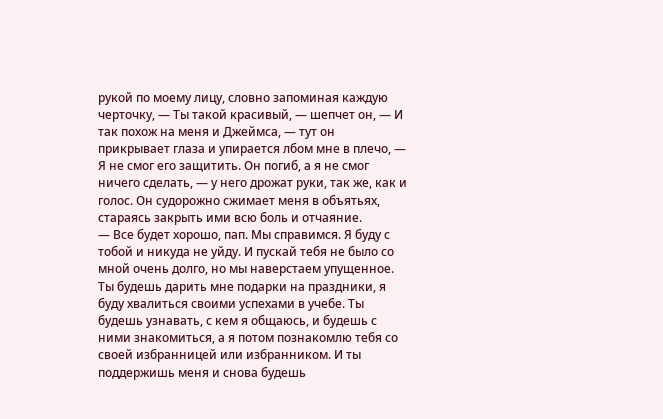рукой по моему лицу, словно запоминая каждую черточку, — Ты такой красивый, — шепчет он, — И так похож на меня и Джеймса, — тут он прикрывает глаза и упирается лбом мне в плечо, — Я не смог его защитить. Он погиб, а я не смог ничего сделать, — у него дрожат руки, так же, как и голос. Он судорожно сжимает меня в объятьях, стараясь закрыть ими всю боль и отчаяние.
— Все будет хорошо, пап. Мы справимся. Я буду с тобой и никуда не уйду. И пускай тебя не было со мной очень долго, но мы наверстаем упущенное. Ты будешь дарить мне подарки на праздники, я буду хвалиться своими успехами в учебе. Ты будешь узнавать, с кем я общаюсь, и будешь с ними знакомиться, а я потом познакомлю тебя со своей избранницей или избранником. И ты поддержишь меня и снова будешь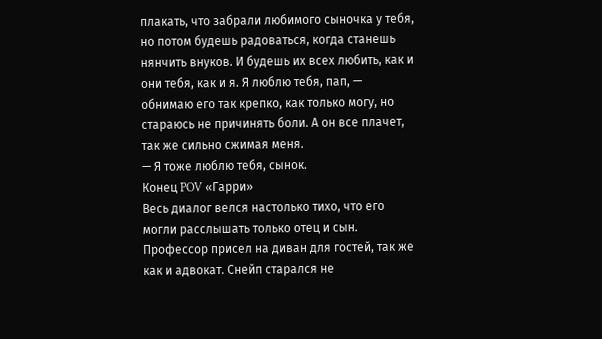плакать, что забрали любимого сыночка у тебя, но потом будешь радоваться, когда станешь нянчить внуков. И будешь их всех любить, как и они тебя, как и я. Я люблю тебя, пап, — обнимаю его так крепко, как только могу, но стараюсь не причинять боли. А он все плачет, так же сильно сжимая меня.
— Я тоже люблю тебя, сынок.
Конец POV «Гарри»
Весь диалог велся настолько тихо, что его могли расслышать только отец и сын. Профессор присел на диван для гостей, так же как и адвокат. Снейп старался не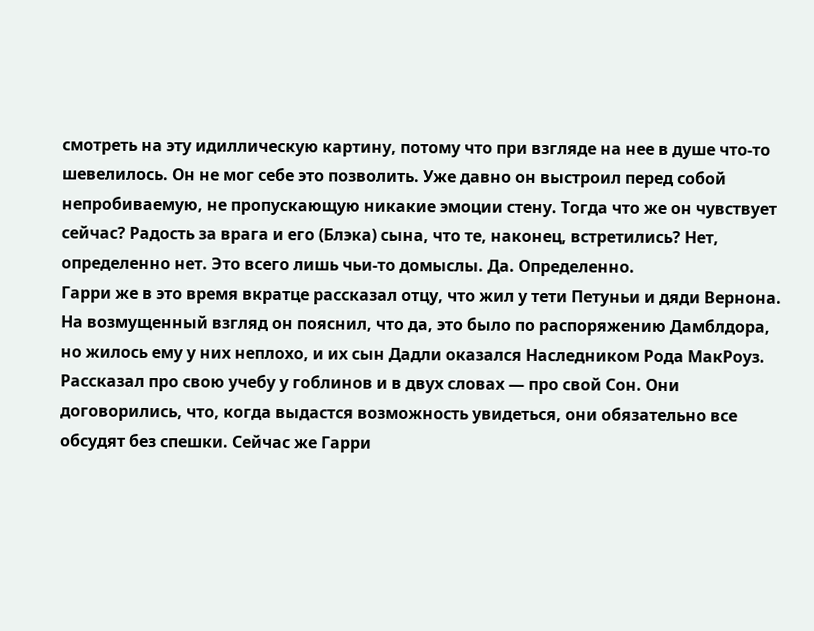смотреть на эту идиллическую картину, потому что при взгляде на нее в душе что-то шевелилось. Он не мог себе это позволить. Уже давно он выстроил перед собой непробиваемую, не пропускающую никакие эмоции стену. Тогда что же он чувствует сейчас? Радость за врага и его (Блэка) сына, что те, наконец, встретились? Нет, определенно нет. Это всего лишь чьи-то домыслы. Да. Определенно.
Гарри же в это время вкратце рассказал отцу, что жил у тети Петуньи и дяди Вернона. На возмущенный взгляд он пояснил, что да, это было по распоряжению Дамблдора, но жилось ему у них неплохо, и их сын Дадли оказался Наследником Рода МакРоуз. Рассказал про свою учебу у гоблинов и в двух словах — про свой Сон. Они договорились, что, когда выдастся возможность увидеться, они обязательно все обсудят без спешки. Сейчас же Гарри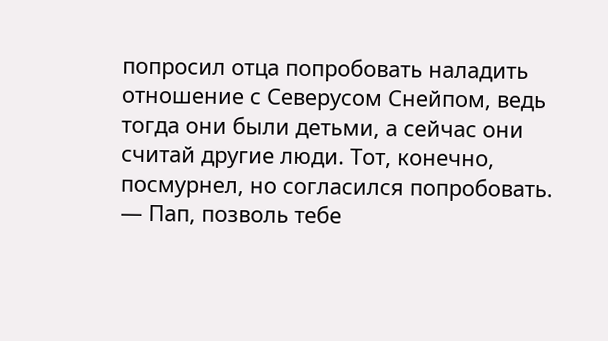попросил отца попробовать наладить отношение с Северусом Снейпом, ведь тогда они были детьми, а сейчас они считай другие люди. Тот, конечно, посмурнел, но согласился попробовать.
— Пап, позволь тебе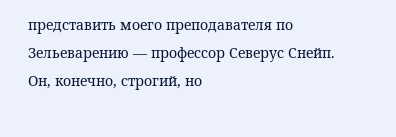представить моего преподавателя по Зельеварению — профессор Северус Снейп. Он, конечно, строгий, но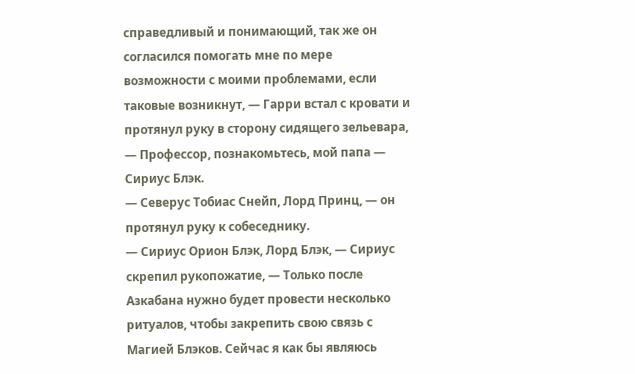справедливый и понимающий, так же он согласился помогать мне по мере возможности с моими проблемами, если таковые возникнут, — Гарри встал с кровати и протянул руку в сторону сидящего зельевара, — Профессор, познакомьтесь, мой папа — Сириус Блэк.
— Северус Тобиас Снейп, Лорд Принц, — он протянул руку к собеседнику.
— Сириус Орион Блэк, Лорд Блэк, — Сириус скрепил рукопожатие, — Только после Азкабана нужно будет провести несколько ритуалов, чтобы закрепить свою связь с Магией Блэков. Сейчас я как бы являюсь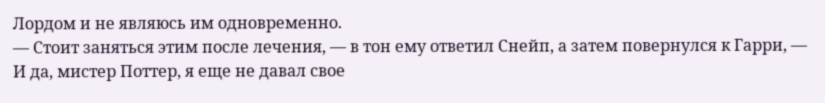Лордом и не являюсь им одновременно.
— Стоит заняться этим после лечения, — в тон ему ответил Снейп, а затем повернулся к Гарри, — И да, мистер Поттер, я еще не давал свое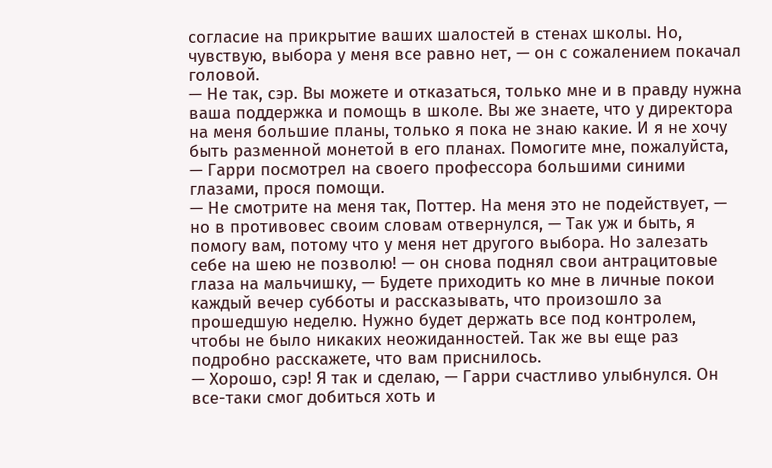согласие на прикрытие ваших шалостей в стенах школы. Но, чувствую, выбора у меня все равно нет, — он с сожалением покачал головой.
— Не так, сэр. Вы можете и отказаться, только мне и в правду нужна ваша поддержка и помощь в школе. Вы же знаете, что у директора на меня большие планы, только я пока не знаю какие. И я не хочу быть разменной монетой в его планах. Помогите мне, пожалуйста, — Гарри посмотрел на своего профессора большими синими глазами, прося помощи.
— Не смотрите на меня так, Поттер. На меня это не подействует, — но в противовес своим словам отвернулся, — Так уж и быть, я помогу вам, потому что у меня нет другого выбора. Но залезать себе на шею не позволю! — он снова поднял свои антрацитовые глаза на мальчишку, — Будете приходить ко мне в личные покои каждый вечер субботы и рассказывать, что произошло за прошедшую неделю. Нужно будет держать все под контролем, чтобы не было никаких неожиданностей. Так же вы еще раз подробно расскажете, что вам приснилось.
— Хорошо, сэр! Я так и сделаю, — Гарри счастливо улыбнулся. Он все-таки смог добиться хоть и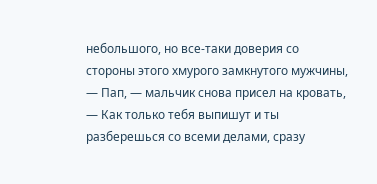небольшого, но все-таки доверия со стороны этого хмурого замкнутого мужчины, — Пап, — мальчик снова присел на кровать, — Как только тебя выпишут и ты разберешься со всеми делами, сразу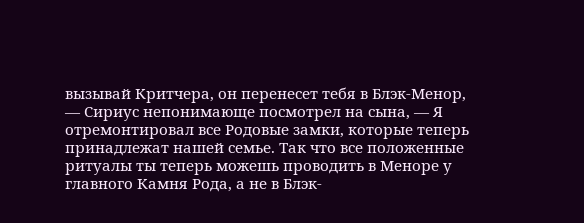вызывай Критчера, он перенесет тебя в Блэк-Менор, — Сириус непонимающе посмотрел на сына, — Я отремонтировал все Родовые замки, которые теперь принадлежат нашей семье. Так что все положенные ритуалы ты теперь можешь проводить в Меноре у главного Камня Рода, а не в Блэк-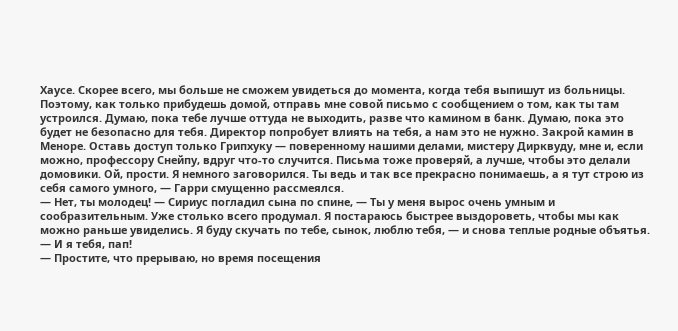Хаусе. Скорее всего, мы больше не сможем увидеться до момента, когда тебя выпишут из больницы. Поэтому, как только прибудешь домой, отправь мне совой письмо с сообщением о том, как ты там устроился. Думаю, пока тебе лучше оттуда не выходить, разве что камином в банк. Думаю, пока это будет не безопасно для тебя. Директор попробует влиять на тебя, а нам это не нужно. Закрой камин в Меноре. Оставь доступ только Грипхуку — поверенному нашими делами, мистеру Дирквуду, мне и, если можно, профессору Снейпу, вдруг что-то случится. Письма тоже проверяй, а лучше, чтобы это делали домовики. Ой, прости. Я немного заговорился. Ты ведь и так все прекрасно понимаешь, а я тут строю из себя самого умного, — Гарри смущенно рассмеялся.
— Нет, ты молодец! — Сириус погладил сына по спине, — Ты у меня вырос очень умным и сообразительным. Уже столько всего продумал. Я постараюсь быстрее выздороветь, чтобы мы как можно раньше увиделись. Я буду скучать по тебе, сынок, люблю тебя, — и снова теплые родные объятья.
— И я тебя, пап!
— Простите, что прерываю, но время посещения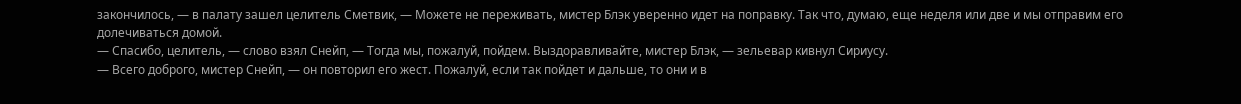закончилось, — в палату зашел целитель Сметвик, — Можете не переживать, мистер Блэк уверенно идет на поправку. Так что, думаю, еще неделя или две и мы отправим его долечиваться домой.
— Спасибо, целитель, — слово взял Снейп, — Тогда мы, пожалуй, пойдем. Выздоравливайте, мистер Блэк, — зельевар кивнул Сириусу.
— Всего доброго, мистер Снейп, — он повторил его жест. Пожалуй, если так пойдет и дальше, то они и в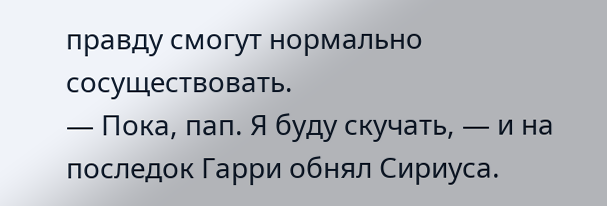правду смогут нормально сосуществовать.
— Пока, пап. Я буду скучать, — и на последок Гарри обнял Сириуса.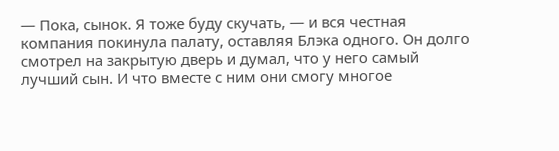— Пока, сынок. Я тоже буду скучать, — и вся честная компания покинула палату, оставляя Блэка одного. Он долго смотрел на закрытую дверь и думал, что у него самый лучший сын. И что вместе с ним они смогу многое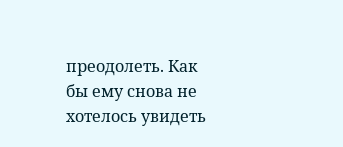преодолеть. Как бы ему снова не хотелось увидеть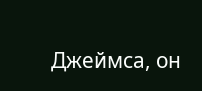Джеймса, он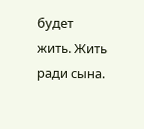будет жить. Жить ради сына.